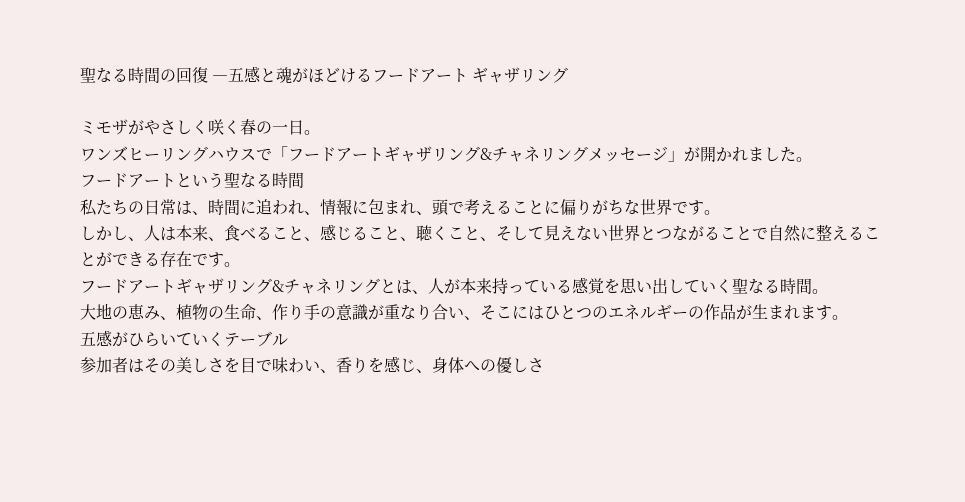聖なる時間の回復 ―五感と魂がほどけるフードアート ギャザリング

ミモザがやさしく咲く春の一日。
ワンズヒーリングハウスで「フードアートギャザリング&チャネリングメッセージ」が開かれました。
フードアートという聖なる時間
私たちの日常は、時間に追われ、情報に包まれ、頭で考えることに偏りがちな世界です。
しかし、人は本来、食べること、感じること、聴くこと、そして見えない世界とつながることで自然に整えることができる存在です。
フードアートギャザリング&チャネリングとは、人が本来持っている感覚を思い出していく聖なる時間。
大地の恵み、植物の生命、作り手の意識が重なり合い、そこにはひとつのエネルギーの作品が生まれます。
五感がひらいていくテーブル
参加者はその美しさを目で味わい、香りを感じ、身体への優しさ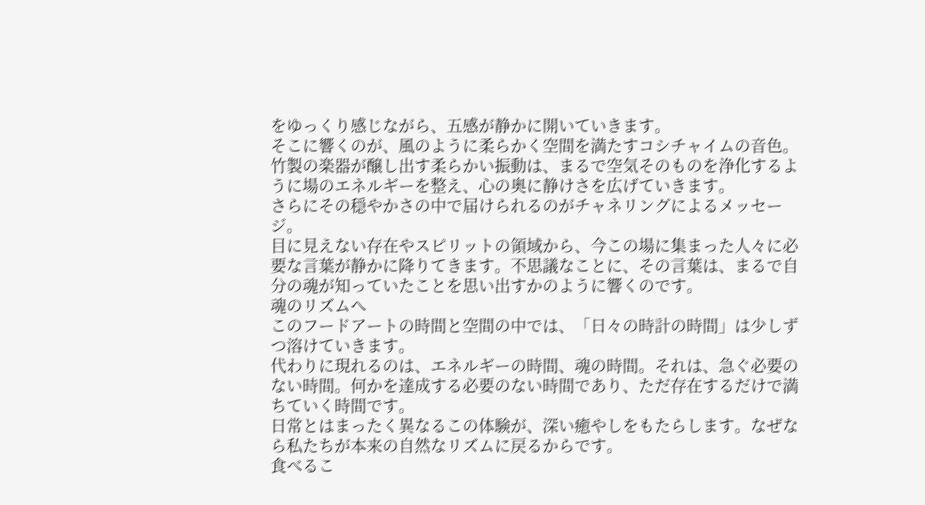をゆっくり感じながら、五感が静かに開いていきます。
そこに響くのが、風のように柔らかく空間を満たすコシチャイムの音色。竹製の楽器が醸し出す柔らかい振動は、まるで空気そのものを浄化するように場のエネルギーを整え、心の奥に静けさを広げていきます。
さらにその穏やかさの中で届けられるのがチャネリングによるメッセージ。
目に見えない存在やスピリットの領域から、今この場に集まった人々に必要な言葉が静かに降りてきます。不思議なことに、その言葉は、まるで自分の魂が知っていたことを思い出すかのように響くのです。
魂のリズムへ
このフードアートの時間と空間の中では、「日々の時計の時間」は少しずつ溶けていきます。
代わりに現れるのは、エネルギーの時間、魂の時間。それは、急ぐ必要のない時間。何かを達成する必要のない時間であり、ただ存在するだけで満ちていく時間です。
日常とはまったく異なるこの体験が、深い癒やしをもたらします。なぜなら私たちが本来の自然なリズムに戻るからです。
食べるこ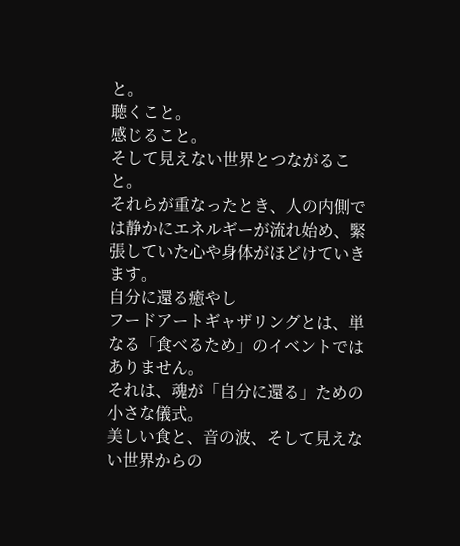と。
聴くこと。
感じること。
そして見えない世界とつながること。
それらが重なったとき、人の内側では静かにエネルギーが流れ始め、緊張していた心や身体がほどけていきます。
自分に還る癒やし
フードアートギャザリングとは、単なる「食べるため」のイベントではありません。
それは、魂が「自分に還る」ための小さな儀式。
美しい食と、音の波、そして見えない世界からの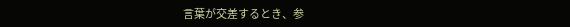言葉が交差するとき、参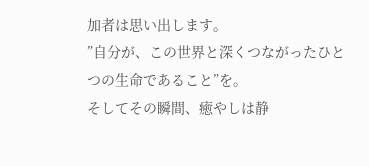加者は思い出します。
”自分が、この世界と深くつながったひとつの生命であること”を。
そしてその瞬間、癒やしは静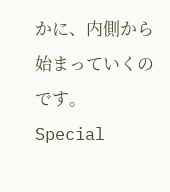かに、内側から始まっていくのです。
Special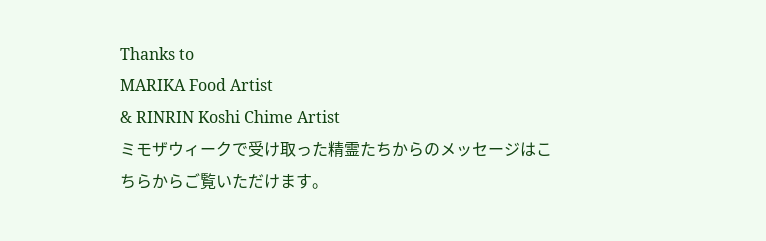Thanks to
MARIKA Food Artist
& RINRIN Koshi Chime Artist
ミモザウィークで受け取った精霊たちからのメッセージはこちらからご覧いただけます。